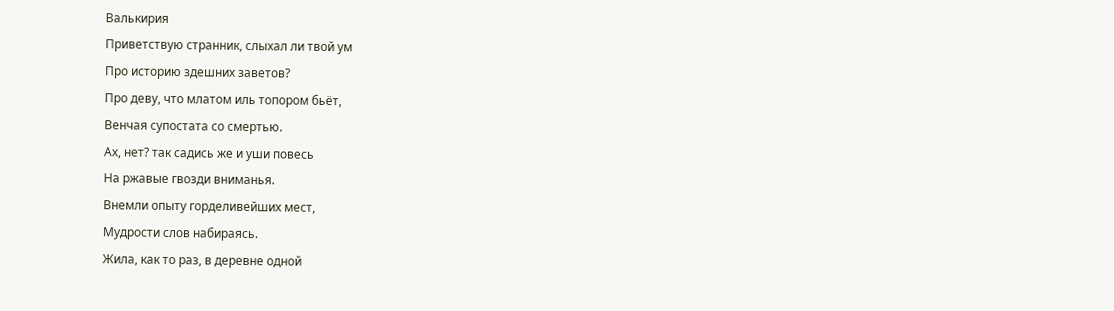Валькирия
Приветствую странник, слыхал ли твой ум
Про историю здешних заветов?
Про деву, что млатом иль топором бьёт,
Венчая супостата со смертью.
Ах, нет? так садись же и уши повесь
На ржавые гвозди вниманья.
Внемли опыту горделивейших мест,
Мудрости слов набираясь.
Жила, как то раз, в деревне одной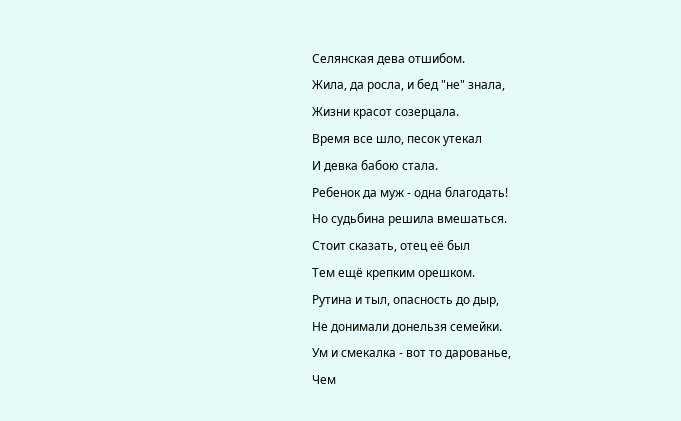Селянская дева отшибом.
Жила, да росла, и бед "не" знала,
Жизни красот созерцала.
Время все шло, песок утекал
И девка бабою стала.
Ребенок да муж - одна благодать!
Но судьбина решила вмешаться.
Стоит сказать, отец её был
Тем ещё крепким орешком.
Рутина и тыл, опасность до дыр,
Не донимали донельзя семейки.
Ум и смекалка - вот то дарованье,
Чем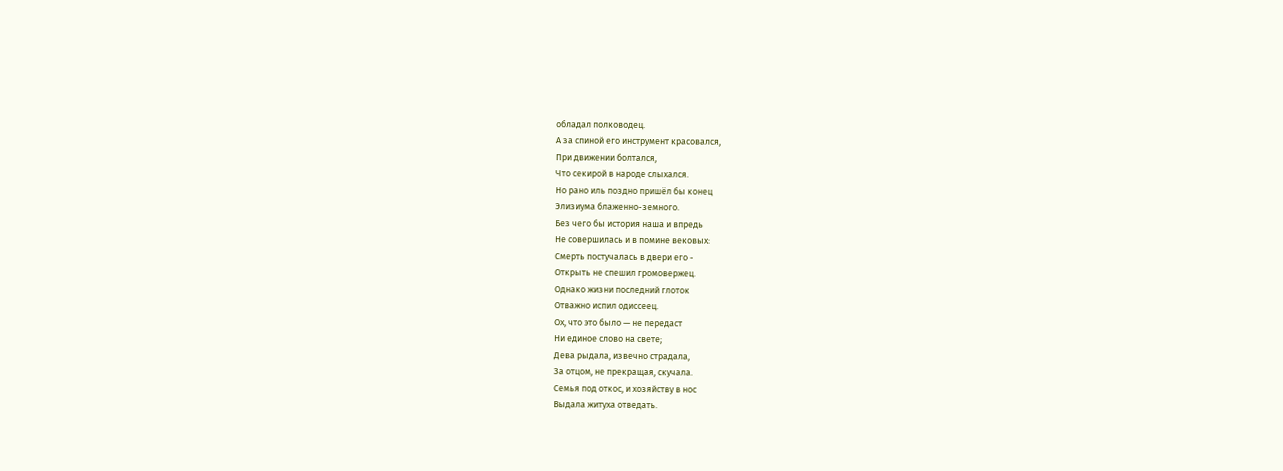обладал полководец.
А за спиной его инструмент красовался,
При движении болтался,
Что секирой в народе слыхался.
Но рано иль поздно пришёл бы конец
Элизиума блаженно-земного.
Без чего бы история наша и впредь
Не совершилась и в помине вековых:
Смерть постучалась в двери его -
Открыть не спешил громовержец.
Однако жизни последний глоток
Отважно испил одиссеец.
Ох, что это было — не передаст
Ни единое слово на свете;
Дева рыдала, извечно страдала,
За отцом, не прекращая, скучала.
Семья под откос, и хозяйству в нос
Выдала житуха отведать.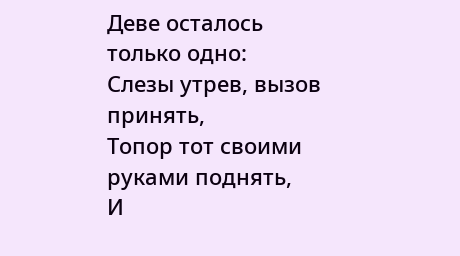Деве осталось только одно:
Слезы утрев, вызов принять,
Топор тот своими руками поднять,
И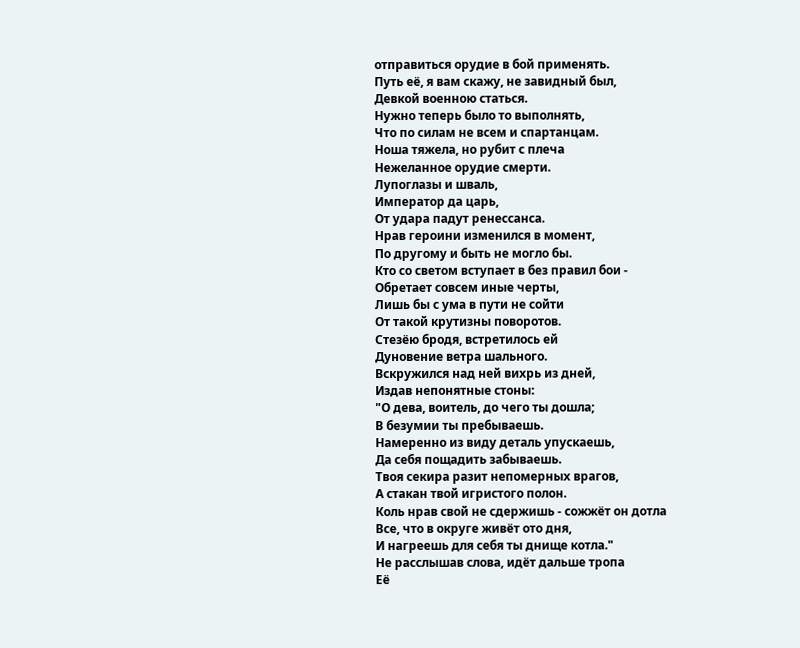отправиться орудие в бой применять.
Путь её, я вам скажу, не завидный был,
Девкой военною статься.
Нужно теперь было то выполнять,
Что по силам не всем и спартанцам.
Ноша тяжела, но рубит с плеча
Нежеланное орудие смерти.
Лупоглазы и шваль,
Император да царь,
От удара падут ренессанса.
Нрав героини изменился в момент,
По другому и быть не могло бы.
Кто со светом вступает в без правил бои -
Обретает совсем иные черты,
Лишь бы с ума в пути не сойти
От такой крутизны поворотов.
Стезёю бродя, встретилось ей
Дуновение ветра шального.
Вскружился над ней вихрь из дней,
Издав непонятные стоны:
"О дева, воитель, до чего ты дошла;
В безумии ты пребываешь.
Намеренно из виду деталь упускаешь,
Да себя пощадить забываешь.
Твоя секира разит непомерных врагов,
А стакан твой игристого полон.
Коль нрав свой не сдержишь - сожжёт он дотла
Все, что в округе живёт ото дня,
И нагреешь для себя ты днище котла."
Не расслышав слова, идёт дальше тропа
Её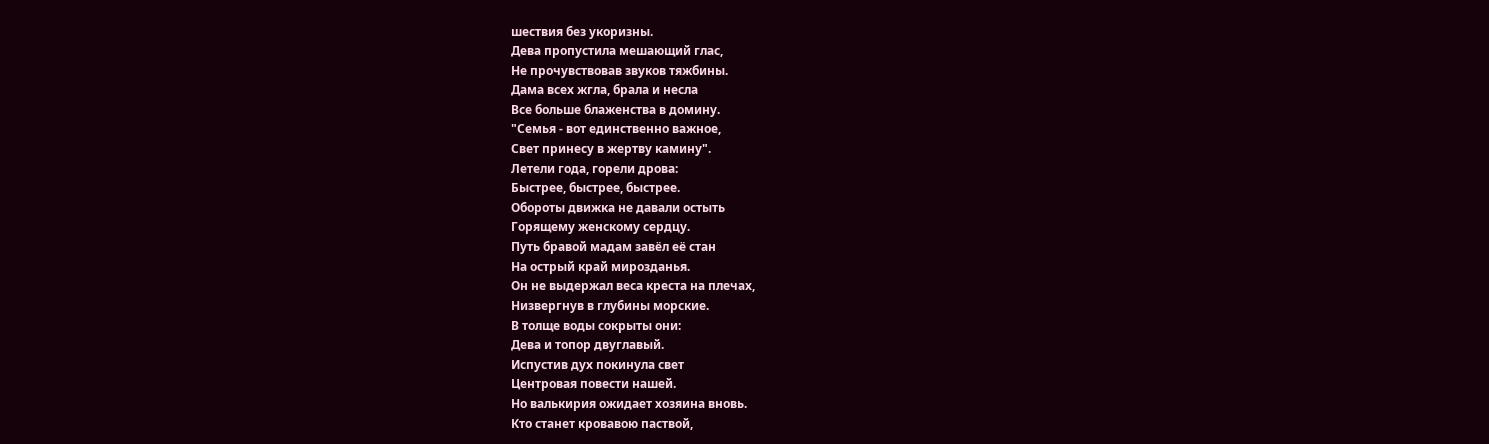шествия без укоризны.
Дева пропустила мешающий глас,
Не прочувствовав звуков тяжбины.
Дама всех жгла, брала и несла
Все больше блаженства в домину.
"Семья - вот единственно важное,
Свет принесу в жертву камину".
Летели года, горели дрова:
Быстрее, быстрее, быстрее.
Обороты движка не давали остыть
Горящему женскому сердцу.
Путь бравой мадам завёл её стан
На острый край мирозданья.
Он не выдержал веса креста на плечах,
Низвергнув в глубины морские.
В толще воды сокрыты они:
Дева и топор двуглавый.
Испустив дух покинула свет
Центровая повести нашей.
Но валькирия ожидает хозяина вновь.
Кто станет кровавою паствой,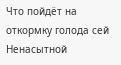Что пойдёт на откормку голода сей
Ненасытной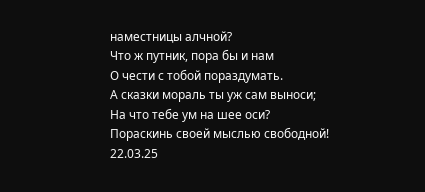наместницы алчной?
Что ж путник, пора бы и нам
О чести с тобой пораздумать.
А сказки мораль ты уж сам выноси;
На что тебе ум на шее оси?
Пораскинь своей мыслью свободной!
22.03.25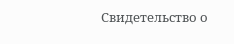Свидетельство о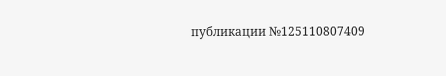публикации №125110807409